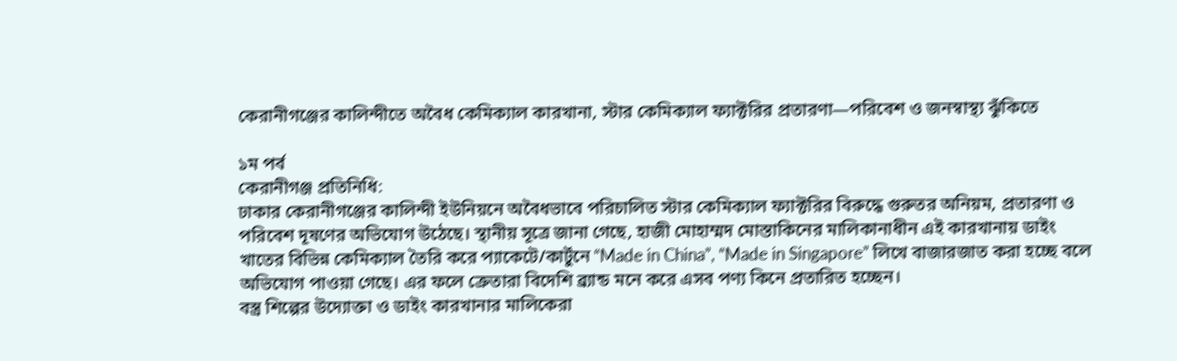কেরানীগঞ্জের কালিন্দীতে অবৈধ কেমিক্যাল কারখানা, স্টার কেমিক্যাল ফ্যাক্টরির প্রতারণা—পরিবেশ ও জনস্বাস্থ্য ঝুঁকিতে

১ম পর্ব
কেরানীগঞ্জ প্রতিনিধি:
ঢাকার কেরানীগঞ্জের কালিন্দী ইউনিয়নে অবৈধভাবে পরিচালিত স্টার কেমিক্যাল ফ্যাক্টরির বিরুদ্ধে গুরুতর অনিয়ম, প্রতারণা ও পরিবেশ দূষণের অভিযোগ উঠেছে। স্থানীয় সূত্রে জানা গেছে, হাজী মোহাম্মদ মোস্তাকিনের মালিকানাধীন এই কারখানায় ডাইং খাতের বিভিন্ন কেমিক্যাল তৈরি করে প্যাকেটে/কার্টুনে “Made in China”, “Made in Singapore” লিখে বাজারজাত করা হচ্ছে বলে অভিযোগ পাওয়া গেছে। এর ফলে ক্রেতারা বিদেশি ব্র্যান্ড মনে করে এসব পণ্য কিনে প্রতারিত হচ্ছেন।
বস্ত্র শিল্পের উদ্যোক্তা ও ডাইং কারখানার মালিকেরা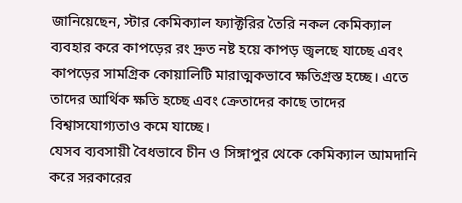জানিয়েছেন, স্টার কেমিক্যাল ফ্যাক্টরির তৈরি নকল কেমিক্যাল ব্যবহার করে কাপড়ের রং দ্রুত নষ্ট হয়ে কাপড় জ্বলছে যাচ্ছে এবং কাপড়ের সামগ্রিক কোয়ালিটি মারাত্মকভাবে ক্ষতিগ্রস্ত হচ্ছে। এতে তাদের আর্থিক ক্ষতি হচ্ছে এবং ক্রেতাদের কাছে তাদের বিশ্বাসযোগ্যতাও কমে যাচ্ছে।
যেসব ব্যবসায়ী বৈধভাবে চীন ও সিঙ্গাপুর থেকে কেমিক্যাল আমদানি করে সরকারের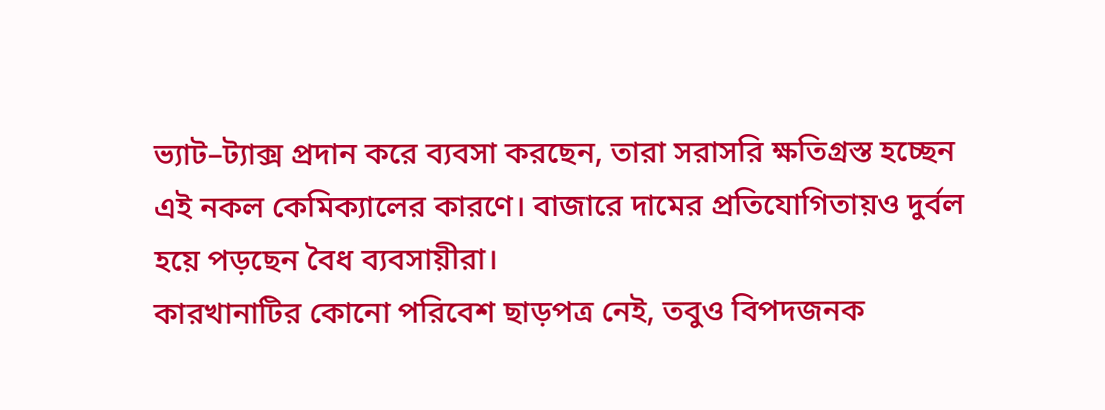ভ্যাট–ট্যাক্স প্রদান করে ব্যবসা করছেন, তারা সরাসরি ক্ষতিগ্রস্ত হচ্ছেন এই নকল কেমিক্যালের কারণে। বাজারে দামের প্রতিযোগিতায়ও দুর্বল হয়ে পড়ছেন বৈধ ব্যবসায়ীরা।
কারখানাটির কোনো পরিবেশ ছাড়পত্র নেই, তবুও বিপদজনক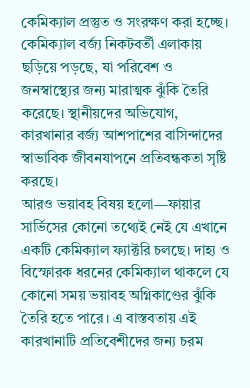কেমিক্যাল প্রস্তুত ও সংরক্ষণ করা হচ্ছে। কেমিক্যাল বর্জ্য নিকটবর্তী এলাকায় ছড়িয়ে পড়ছে, যা পরিবেশ ও জনস্বাস্থ্যের জন্য মারাত্মক ঝুঁকি তৈরি করেছে। স্থানীয়দের অভিযোগ, কারখানার বর্জ্য আশপাশের বাসিন্দাদের স্বাভাবিক জীবনযাপনে প্রতিবন্ধকতা সৃষ্টি করছে।
আরও ভয়াবহ বিষয় হলো—ফায়ার সার্ভিসের কোনো তথ্যেই নেই যে এখানে একটি কেমিক্যাল ফ্যাক্টরি চলছে। দাহ্য ও বিস্ফোরক ধরনের কেমিক্যাল থাকলে যে কোনো সময় ভয়াবহ অগ্নিকাণ্ডের ঝুঁকি তৈরি হতে পারে। এ বাস্তবতায় এই কারখানাটি প্রতিবেশীদের জন্য চরম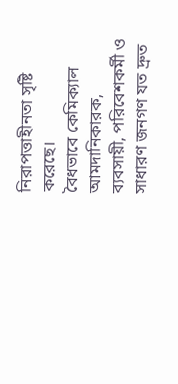নিরাপত্তাহীনতা সৃষ্টি করেছে।
বৈধভাবে কেমিক্যাল আমদানিকারক, ব্যবসায়ী, পরিবেশকর্মী ও সাধারণ জনগণ যত দ্রুত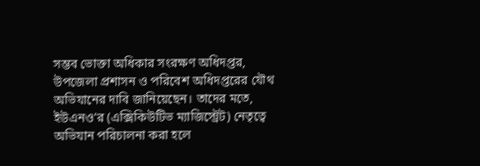সম্ভব ভোক্তা অধিকার সংরক্ষণ অধিদপ্তর, উপজেলা প্রশাসন ও পরিবেশ অধিদপ্তরের যৌথ অভিযানের দাবি জানিয়েছেন। তাদের মতে, ইউএনও’র (এক্সিকিউটিভ ম্যাজিস্ট্রেট) নেতৃত্বে অভিযান পরিচালনা করা হলে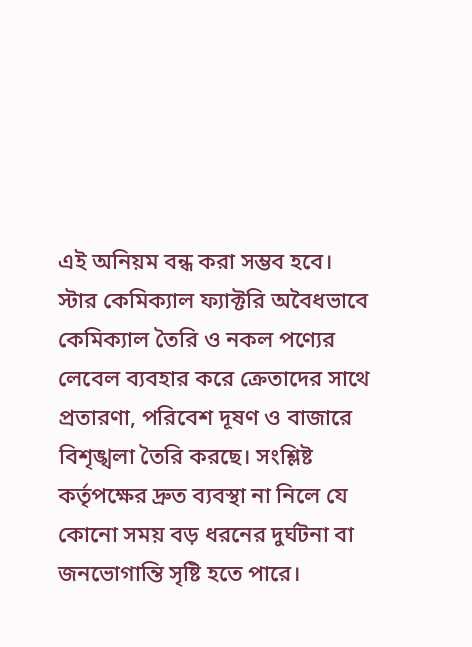এই অনিয়ম বন্ধ করা সম্ভব হবে।
স্টার কেমিক্যাল ফ্যাক্টরি অবৈধভাবে কেমিক্যাল তৈরি ও নকল পণ্যের লেবেল ব্যবহার করে ক্রেতাদের সাথে প্রতারণা, পরিবেশ দূষণ ও বাজারে বিশৃঙ্খলা তৈরি করছে। সংশ্লিষ্ট কর্তৃপক্ষের দ্রুত ব্যবস্থা না নিলে যে কোনো সময় বড় ধরনের দুর্ঘটনা বা জনভোগান্তি সৃষ্টি হতে পারে।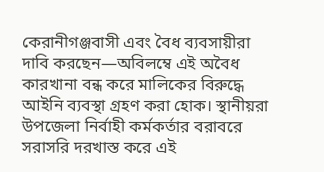কেরানীগঞ্জবাসী এবং বৈধ ব্যবসায়ীরা দাবি করছেন—অবিলম্বে এই অবৈধ কারখানা বন্ধ করে মালিকের বিরুদ্ধে আইনি ব্যবস্থা গ্রহণ করা হোক। স্থানীয়রা উপজেলা নির্বাহী কর্মকর্তার বরাবরে সরাসরি দরখাস্ত করে এই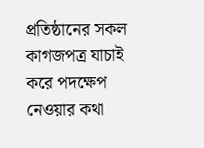প্রতিষ্ঠানের সকল কাগজপত্র যাচাই করে পদক্ষেপ নেওয়ার কথা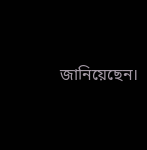জানিয়েছেন।